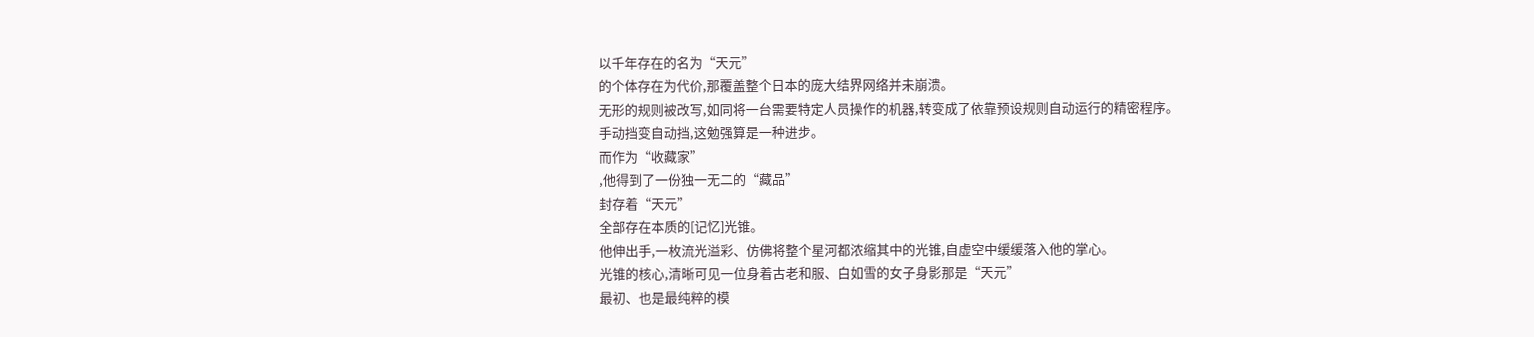以千年存在的名为“天元”
的个体存在为代价,那覆盖整个日本的庞大结界网络并未崩溃。
无形的规则被改写,如同将一台需要特定人员操作的机器,转变成了依靠预设规则自动运行的精密程序。
手动挡变自动挡,这勉强算是一种进步。
而作为“收藏家”
,他得到了一份独一无二的“藏品”
封存着“天元”
全部存在本质的[记忆]光锥。
他伸出手,一枚流光溢彩、仿佛将整个星河都浓缩其中的光锥,自虚空中缓缓落入他的掌心。
光锥的核心,清晰可见一位身着古老和服、白如雪的女子身影那是“天元”
最初、也是最纯粹的模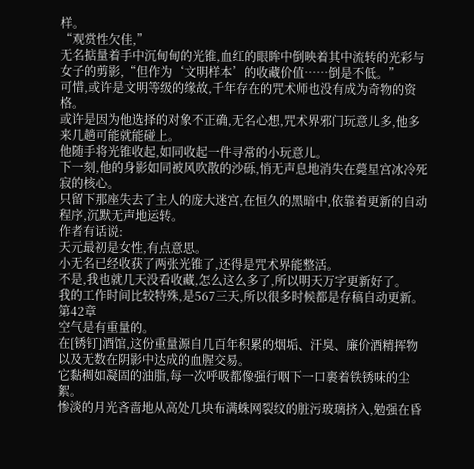样。
“观赏性欠佳,”
无名掂量着手中沉甸甸的光锥,血红的眼眸中倒映着其中流转的光彩与女子的剪影,“但作为‘文明样本’的收藏价值……倒是不低。”
可惜,或许是文明等级的缘故,千年存在的咒术师也没有成为奇物的资格。
或许是因为他选择的对象不正确,无名心想,咒术界邪门玩意儿多,他多来几趟可能就能碰上。
他随手将光锥收起,如同收起一件寻常的小玩意儿。
下一刻,他的身影如同被风吹散的沙砾,悄无声息地消失在薨星宫冰冷死寂的核心。
只留下那座失去了主人的庞大迷宫,在恒久的黑暗中,依靠着更新的自动程序,沉默无声地运转。
作者有话说:
天元最初是女性,有点意思。
小无名已经收获了两张光锥了,还得是咒术界能整活。
不是,我也就几天没看收藏,怎么这么多了,所以明天万字更新好了。
我的工作时间比较特殊,是567三天,所以很多时候都是存稿自动更新。
第42章
空气是有重量的。
在[锈钉]酒馆,这份重量源自几百年积累的烟垢、汗臭、廉价酒精挥物以及无数在阴影中达成的血腥交易。
它黏稠如凝固的油脂,每一次呼吸都像强行咽下一口裹着铁锈味的尘絮。
惨淡的月光吝啬地从高处几块布满蛛网裂纹的脏污玻璃挤入,勉强在昏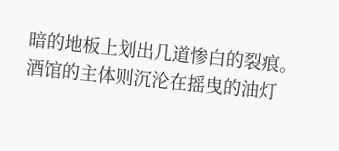暗的地板上划出几道惨白的裂痕。
酒馆的主体则沉沦在摇曳的油灯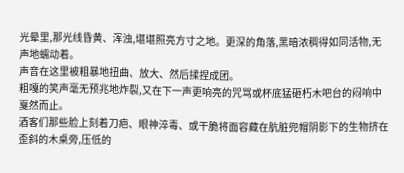光晕里,那光线昏黄、浑浊,堪堪照亮方寸之地。更深的角落,黑暗浓稠得如同活物,无声地蠕动着。
声音在这里被粗暴地扭曲、放大、然后揉捏成团。
粗嘎的笑声毫无预兆地炸裂,又在下一声更响亮的咒骂或杯底猛砸朽木吧台的闷响中戛然而止。
酒客们那些脸上刻着刀疤、眼神淬毒、或干脆将面容藏在肮脏兜帽阴影下的生物挤在歪斜的木桌旁,压低的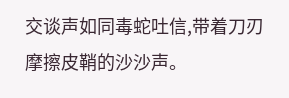交谈声如同毒蛇吐信,带着刀刃摩擦皮鞘的沙沙声。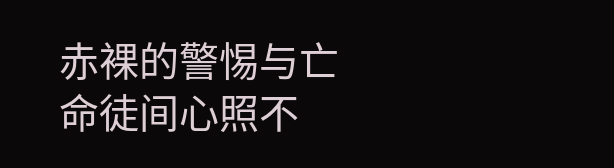赤裸的警惕与亡命徒间心照不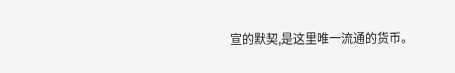宣的默契,是这里唯一流通的货币。